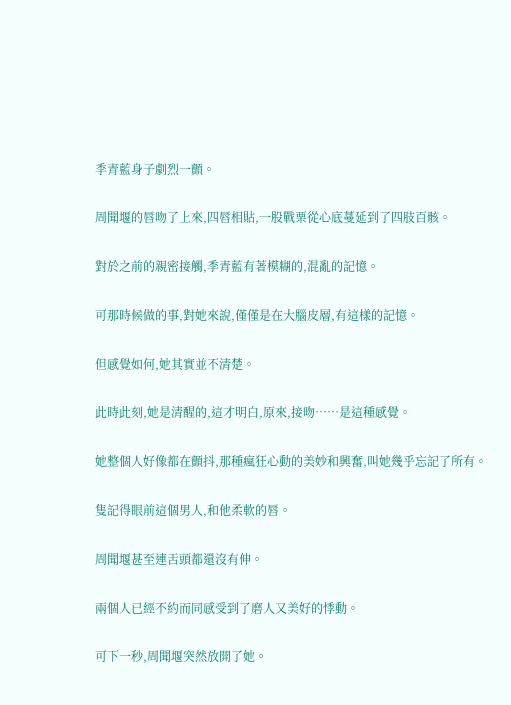季青藍身子劇烈一顫。

周聞堰的唇吻了上來,四唇相貼,一股戰栗從心底蔓延到了四肢百骸。

對於之前的親密接觸,季青藍有著模糊的,混亂的記憶。

可那時候做的事,對她來說,僅僅是在大腦皮層,有這樣的記憶。

但感覺如何,她其實並不清楚。

此時此刻,她是清醒的,這才明白,原來,接吻……是這種感覺。

她整個人好像都在顫抖,那種瘋狂心動的美妙和興奮,叫她幾乎忘記了所有。

隻記得眼前這個男人,和他柔軟的唇。

周聞堰甚至連舌頭都還沒有伸。

兩個人已經不約而同感受到了磨人又美好的悸動。

可下一秒,周聞堰突然放開了她。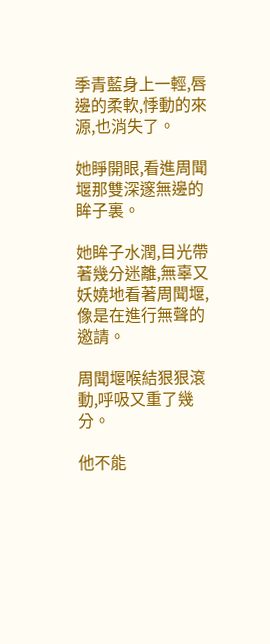季青藍身上一輕,唇邊的柔軟,悸動的來源,也消失了。

她睜開眼,看進周聞堰那雙深邃無邊的眸子裏。

她眸子水潤,目光帶著幾分迷離,無辜又妖嬈地看著周聞堰,像是在進行無聲的邀請。

周聞堰喉結狠狠滾動,呼吸又重了幾分。

他不能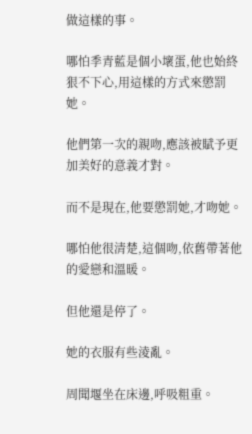做這樣的事。

哪怕季青藍是個小壞蛋,他也始終狠不下心,用這樣的方式來懲罰她。

他們第一次的親吻,應該被賦予更加美好的意義才對。

而不是現在,他要懲罰她,才吻她。

哪怕他很清楚,這個吻,依舊帶著他的愛戀和溫暖。

但他還是停了。

她的衣服有些淩亂。

周聞堰坐在床邊,呼吸粗重。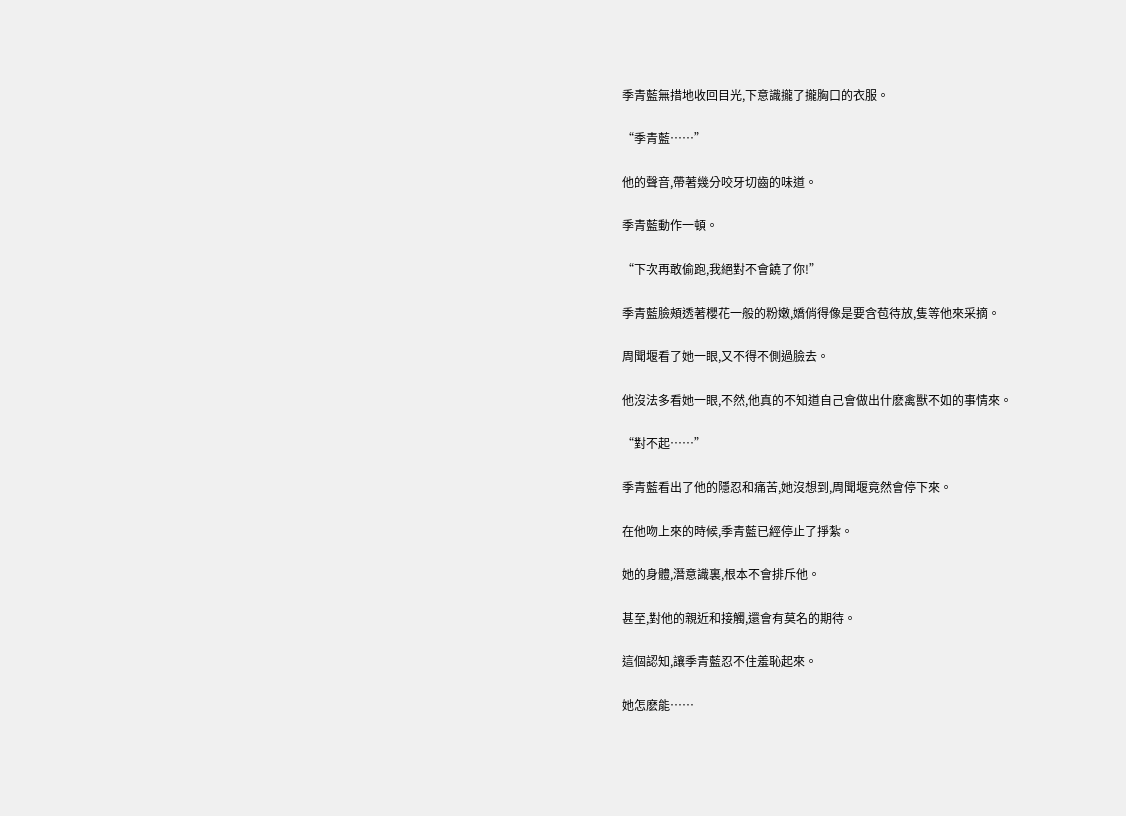季青藍無措地收回目光,下意識攏了攏胸口的衣服。

“季青藍……”

他的聲音,帶著幾分咬牙切齒的味道。

季青藍動作一頓。

“下次再敢偷跑,我絕對不會饒了你!”

季青藍臉頰透著櫻花一般的粉嫩,嬌俏得像是要含苞待放,隻等他來采摘。

周聞堰看了她一眼,又不得不側過臉去。

他沒法多看她一眼,不然,他真的不知道自己會做出什麽禽獸不如的事情來。

“對不起……”

季青藍看出了他的隱忍和痛苦,她沒想到,周聞堰竟然會停下來。

在他吻上來的時候,季青藍已經停止了掙紮。

她的身體,潛意識裏,根本不會排斥他。

甚至,對他的親近和接觸,還會有莫名的期待。

這個認知,讓季青藍忍不住羞恥起來。

她怎麽能……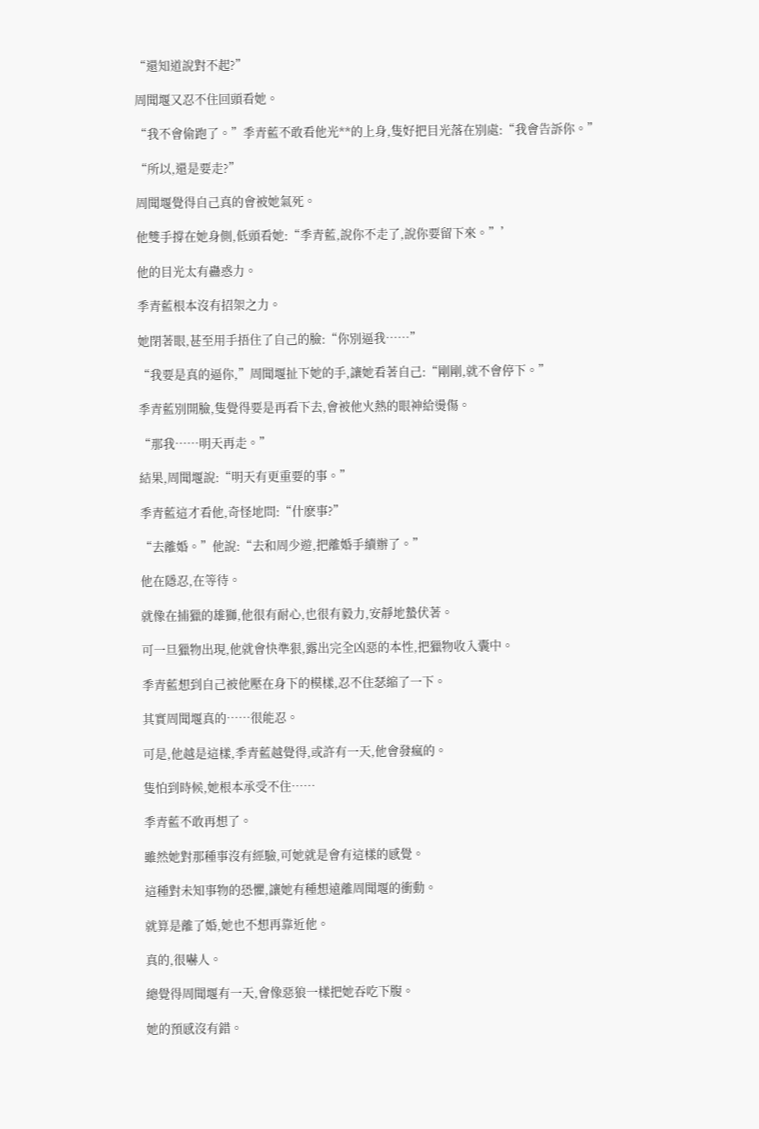“還知道說對不起?”

周聞堰又忍不住回頭看她。

“我不會偷跑了。”季青藍不敢看他光**的上身,隻好把目光落在別處:“我會告訴你。”

“所以,還是要走?”

周聞堰覺得自己真的會被她氣死。

他雙手撐在她身側,低頭看她:“季青藍,說你不走了,說你要留下來。”’

他的目光太有蠱惑力。

季青藍根本沒有招架之力。

她閉著眼,甚至用手捂住了自己的臉:“你別逼我……”

“我要是真的逼你,”周聞堰扯下她的手,讓她看著自己:“剛剛,就不會停下。”

季青藍別開臉,隻覺得要是再看下去,會被他火熱的眼神給燙傷。

“那我……明天再走。”

結果,周聞堰說:“明天有更重要的事。”

季青藍這才看他,奇怪地問:“什麽事?”

“去離婚。”他說:“去和周少遊,把離婚手續辦了。”

他在隱忍,在等待。

就像在捕獵的雄獅,他很有耐心,也很有毅力,安靜地蟄伏著。

可一旦獵物出現,他就會快準狠,露出完全凶惡的本性,把獵物收入囊中。

季青藍想到自己被他壓在身下的模樣,忍不住瑟縮了一下。

其實周聞堰真的……很能忍。

可是,他越是這樣,季青藍越覺得,或許有一天,他會發瘋的。

隻怕到時候,她根本承受不住……

季青藍不敢再想了。

雖然她對那種事沒有經驗,可她就是會有這樣的感覺。

這種對未知事物的恐懼,讓她有種想遠離周聞堰的衝動。

就算是離了婚,她也不想再靠近他。

真的,很嚇人。

總覺得周聞堰有一天,會像惡狼一樣把她吞吃下腹。

她的預感沒有錯。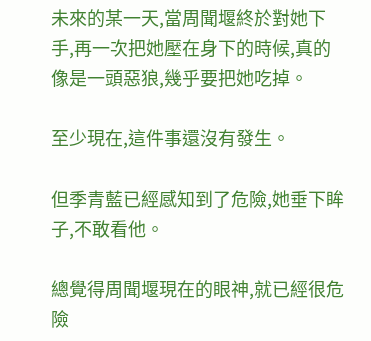未來的某一天,當周聞堰終於對她下手,再一次把她壓在身下的時候,真的像是一頭惡狼,幾乎要把她吃掉。

至少現在,這件事還沒有發生。

但季青藍已經感知到了危險,她垂下眸子,不敢看他。

總覺得周聞堰現在的眼神,就已經很危險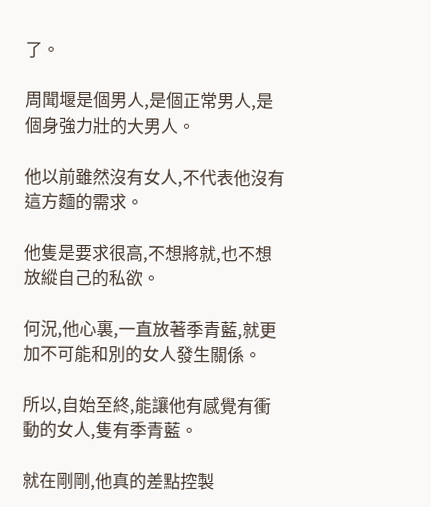了。

周聞堰是個男人,是個正常男人,是個身強力壯的大男人。

他以前雖然沒有女人,不代表他沒有這方麵的需求。

他隻是要求很高,不想將就,也不想放縱自己的私欲。

何況,他心裏,一直放著季青藍,就更加不可能和別的女人發生關係。

所以,自始至終,能讓他有感覺有衝動的女人,隻有季青藍。

就在剛剛,他真的差點控製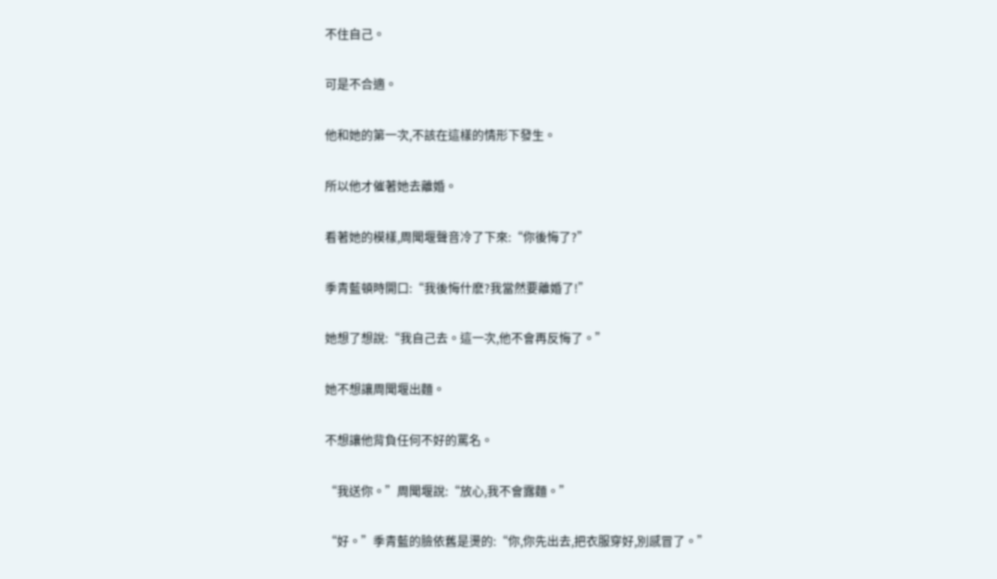不住自己。

可是不合適。

他和她的第一次,不該在這樣的情形下發生。

所以他才催著她去離婚。

看著她的模樣,周聞堰聲音冷了下來:“你後悔了?”

季青藍頓時開口:“我後悔什麽?我當然要離婚了!”

她想了想說:“我自己去。這一次,他不會再反悔了。”

她不想讓周聞堰出麵。

不想讓他背負任何不好的罵名。

“我送你。”周聞堰說:“放心,我不會露麵。”

“好。”季青藍的臉依舊是燙的:“你,你先出去,把衣服穿好,別感冒了。”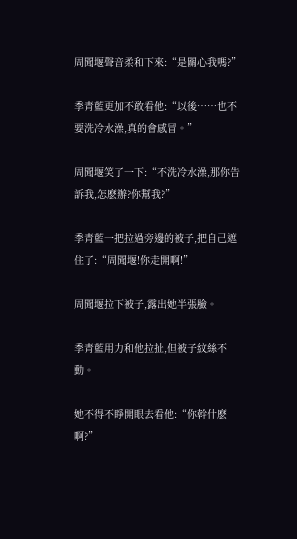周聞堰聲音柔和下來:“是關心我嗎?”

季青藍更加不敢看他:“以後……也不要洗冷水澡,真的會感冒。”

周聞堰笑了一下:“不洗冷水澡,那你告訴我,怎麽辦?你幫我?”

季青藍一把拉過旁邊的被子,把自己遮住了:“周聞堰!你走開啊!”

周聞堰拉下被子,露出她半張臉。

季青藍用力和他拉扯,但被子紋絲不動。

她不得不睜開眼去看他:“你幹什麽啊?”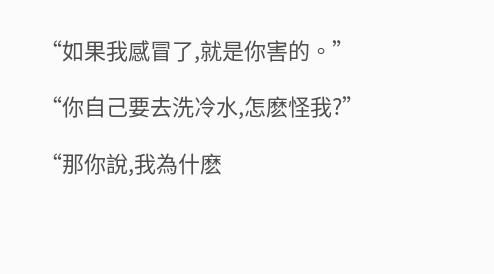“如果我感冒了,就是你害的。”

“你自己要去洗冷水,怎麽怪我?”

“那你說,我為什麽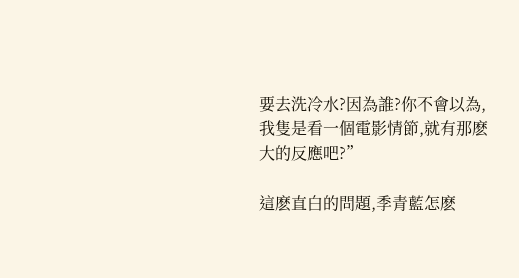要去洗冷水?因為誰?你不會以為,我隻是看一個電影情節,就有那麽大的反應吧?”

這麽直白的問題,季青藍怎麽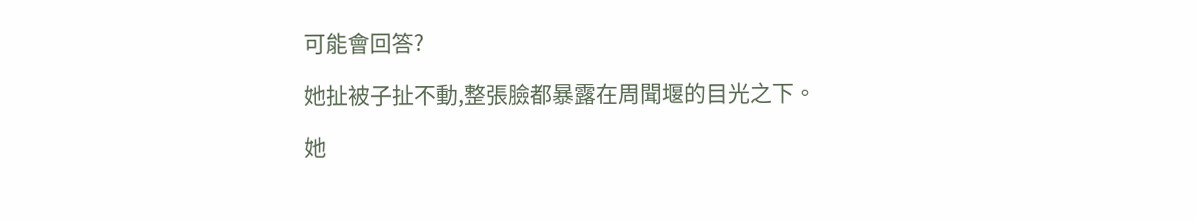可能會回答?

她扯被子扯不動,整張臉都暴露在周聞堰的目光之下。

她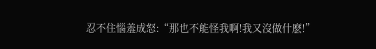忍不住惱羞成怒:“那也不能怪我啊!我又沒做什麽!”